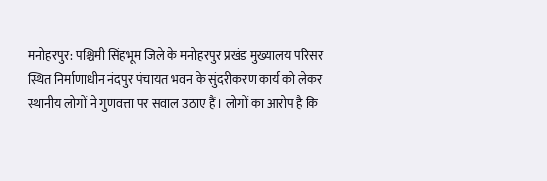मनोहरपुर: पश्चिमी सिंहभूम जिले के मनोहरपुर प्रखंड मुख्यालय परिसर स्थित निर्माणाधीन नंदपुर पंचायत भवन के सुंदरीकरण कार्य को लेकर स्थानीय लोगों ने गुणवत्ता पर सवाल उठाए हैं। लोगों का आरोप है कि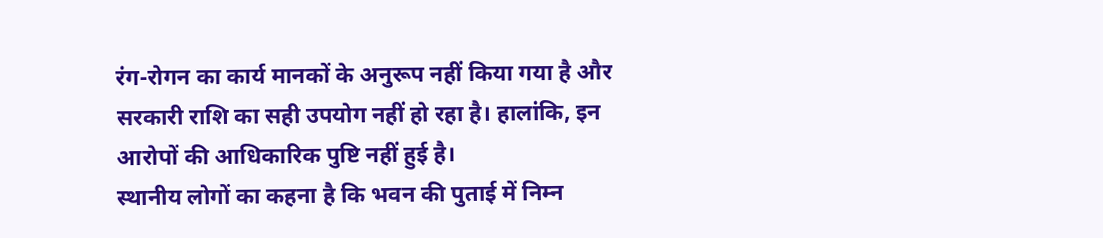रंग-रोगन का कार्य मानकों के अनुरूप नहीं किया गया है और सरकारी राशि का सही उपयोग नहीं हो रहा है। हालांकि, इन आरोपों की आधिकारिक पुष्टि नहीं हुई है।
स्थानीय लोगों का कहना है कि भवन की पुताई में निम्न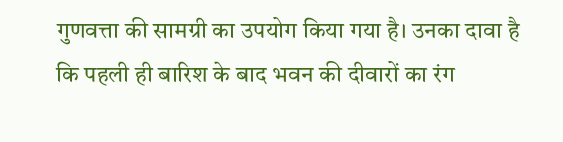गुणवत्ता की सामग्री का उपयोग किया गया है। उनका दावा है कि पहली ही बारिश के बाद भवन की दीवारों का रंग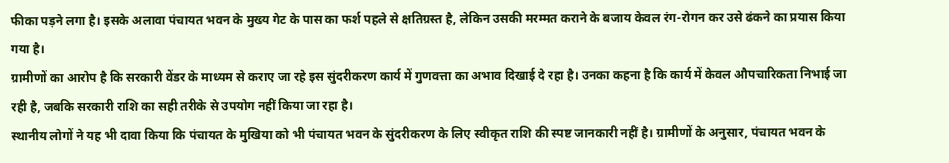फीका पड़ने लगा है। इसके अलावा पंचायत भवन के मुख्य गेट के पास का फर्श पहले से क्षतिग्रस्त है, लेकिन उसकी मरम्मत कराने के बजाय केवल रंग-रोगन कर उसे ढंकने का प्रयास किया गया है।
ग्रामीणों का आरोप है कि सरकारी वेंडर के माध्यम से कराए जा रहे इस सुंदरीकरण कार्य में गुणवत्ता का अभाव दिखाई दे रहा है। उनका कहना है कि कार्य में केवल औपचारिकता निभाई जा रही है, जबकि सरकारी राशि का सही तरीके से उपयोग नहीं किया जा रहा है।
स्थानीय लोगों ने यह भी दावा किया कि पंचायत के मुखिया को भी पंचायत भवन के सुंदरीकरण के लिए स्वीकृत राशि की स्पष्ट जानकारी नहीं है। ग्रामीणों के अनुसार, पंचायत भवन के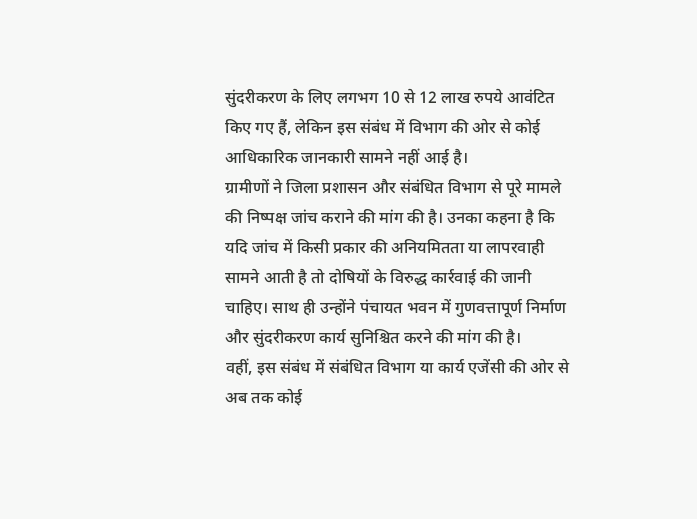सुंदरीकरण के लिए लगभग 10 से 12 लाख रुपये आवंटित किए गए हैं, लेकिन इस संबंध में विभाग की ओर से कोई आधिकारिक जानकारी सामने नहीं आई है।
ग्रामीणों ने जिला प्रशासन और संबंधित विभाग से पूरे मामले की निष्पक्ष जांच कराने की मांग की है। उनका कहना है कि यदि जांच में किसी प्रकार की अनियमितता या लापरवाही सामने आती है तो दोषियों के विरुद्ध कार्रवाई की जानी चाहिए। साथ ही उन्होंने पंचायत भवन में गुणवत्तापूर्ण निर्माण और सुंदरीकरण कार्य सुनिश्चित करने की मांग की है।
वहीं, इस संबंध में संबंधित विभाग या कार्य एजेंसी की ओर से अब तक कोई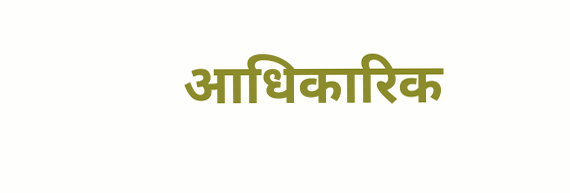आधिकारिक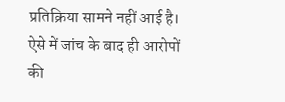प्रतिक्रिया सामने नहीं आई है। ऐसे में जांच के बाद ही आरोपों की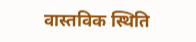वास्तविक स्थिति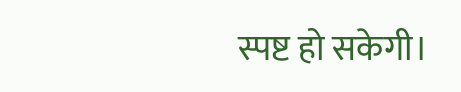स्पष्ट हो सकेगी।